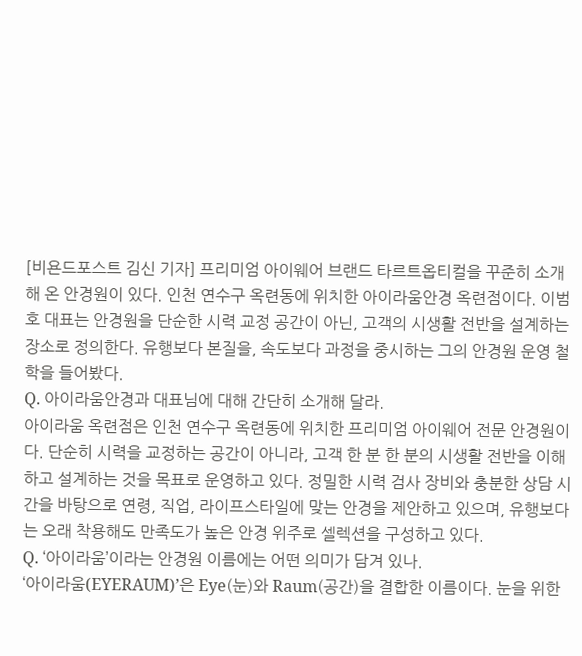[비욘드포스트 김신 기자] 프리미엄 아이웨어 브랜드 타르트옵티컬을 꾸준히 소개해 온 안경원이 있다. 인천 연수구 옥련동에 위치한 아이라움안경 옥련점이다. 이범호 대표는 안경원을 단순한 시력 교정 공간이 아닌, 고객의 시생활 전반을 설계하는 장소로 정의한다. 유행보다 본질을, 속도보다 과정을 중시하는 그의 안경원 운영 철학을 들어봤다.
Q. 아이라움안경과 대표님에 대해 간단히 소개해 달라.
아이라움 옥련점은 인천 연수구 옥련동에 위치한 프리미엄 아이웨어 전문 안경원이다. 단순히 시력을 교정하는 공간이 아니라, 고객 한 분 한 분의 시생활 전반을 이해하고 설계하는 것을 목표로 운영하고 있다. 정밀한 시력 검사 장비와 충분한 상담 시간을 바탕으로 연령, 직업, 라이프스타일에 맞는 안경을 제안하고 있으며, 유행보다는 오래 착용해도 만족도가 높은 안경 위주로 셀렉션을 구성하고 있다.
Q. ‘아이라움’이라는 안경원 이름에는 어떤 의미가 담겨 있나.
‘아이라움(EYERAUM)’은 Eye(눈)와 Raum(공간)을 결합한 이름이다. 눈을 위한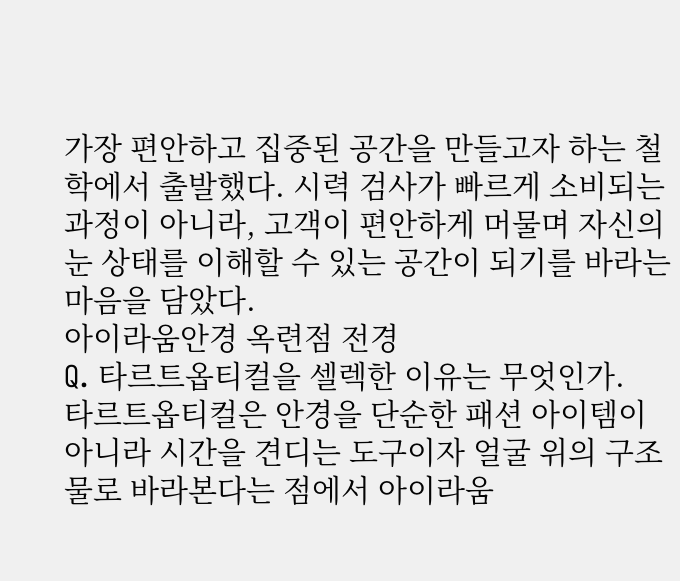가장 편안하고 집중된 공간을 만들고자 하는 철학에서 출발했다. 시력 검사가 빠르게 소비되는 과정이 아니라, 고객이 편안하게 머물며 자신의 눈 상태를 이해할 수 있는 공간이 되기를 바라는 마음을 담았다.
아이라움안경 옥련점 전경
Q. 타르트옵티컬을 셀렉한 이유는 무엇인가.
타르트옵티컬은 안경을 단순한 패션 아이템이 아니라 시간을 견디는 도구이자 얼굴 위의 구조물로 바라본다는 점에서 아이라움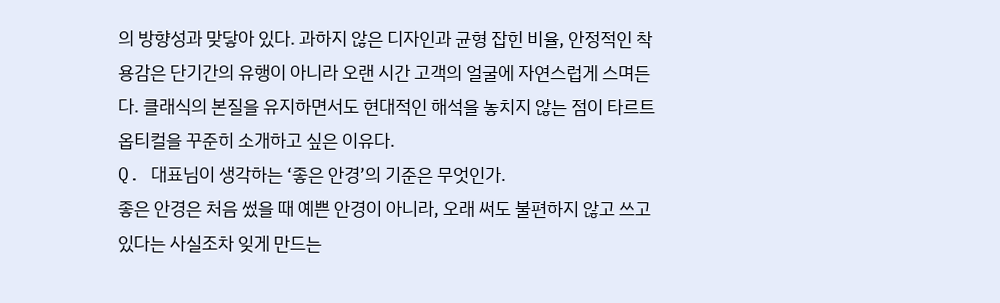의 방향성과 맞닿아 있다. 과하지 않은 디자인과 균형 잡힌 비율, 안정적인 착용감은 단기간의 유행이 아니라 오랜 시간 고객의 얼굴에 자연스럽게 스며든다. 클래식의 본질을 유지하면서도 현대적인 해석을 놓치지 않는 점이 타르트옵티컬을 꾸준히 소개하고 싶은 이유다.
Q. 대표님이 생각하는 ‘좋은 안경’의 기준은 무엇인가.
좋은 안경은 처음 썼을 때 예쁜 안경이 아니라, 오래 써도 불편하지 않고 쓰고 있다는 사실조차 잊게 만드는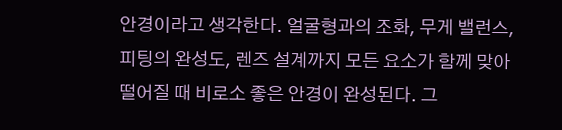안경이라고 생각한다. 얼굴형과의 조화, 무게 밸런스, 피팅의 완성도, 렌즈 설계까지 모든 요소가 함께 맞아떨어질 때 비로소 좋은 안경이 완성된다. 그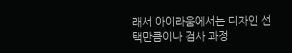래서 아이라움에서는 디자인 선택만큼이나 검사 과정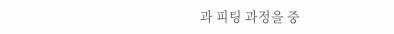과 피팅 과정을 중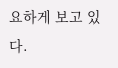요하게 보고 있다.